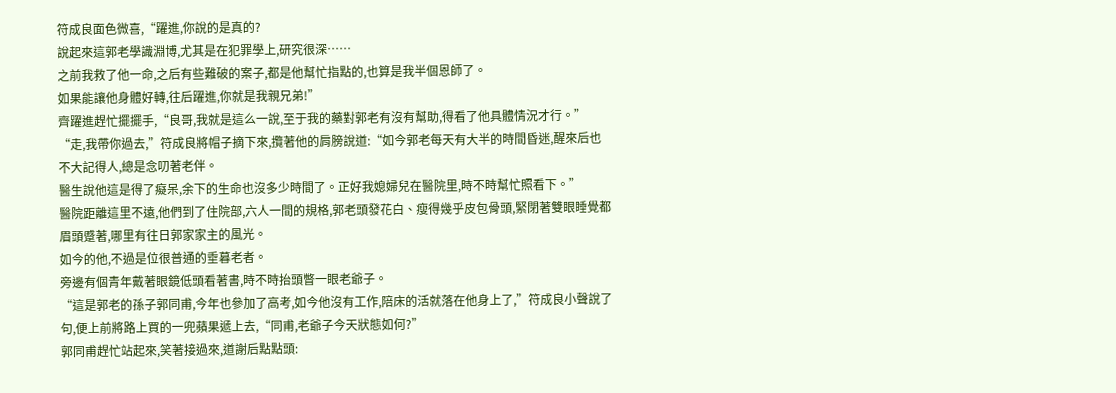符成良面色微喜,“躍進,你說的是真的?
說起來這郭老學識淵博,尤其是在犯罪學上,研究很深……
之前我救了他一命,之后有些難破的案子,都是他幫忙指點的,也算是我半個恩師了。
如果能讓他身體好轉,往后躍進,你就是我親兄弟!”
齊躍進趕忙擺擺手,“良哥,我就是這么一說,至于我的藥對郭老有沒有幫助,得看了他具體情況才行。”
“走,我帶你過去,”符成良將帽子摘下來,攬著他的肩膀說道:“如今郭老每天有大半的時間昏迷,醒來后也不大記得人,總是念叨著老伴。
醫生說他這是得了癡呆,余下的生命也沒多少時間了。正好我媳婦兒在醫院里,時不時幫忙照看下。”
醫院距離這里不遠,他們到了住院部,六人一間的規格,郭老頭發花白、瘦得幾乎皮包骨頭,緊閉著雙眼睡覺都眉頭蹙著,哪里有往日郭家家主的風光。
如今的他,不過是位很普通的垂暮老者。
旁邊有個青年戴著眼鏡低頭看著書,時不時抬頭瞥一眼老爺子。
“這是郭老的孫子郭同甫,今年也參加了高考,如今他沒有工作,陪床的活就落在他身上了,”符成良小聲說了句,便上前將路上買的一兜蘋果遞上去,“同甫,老爺子今天狀態如何?”
郭同甫趕忙站起來,笑著接過來,道謝后點點頭: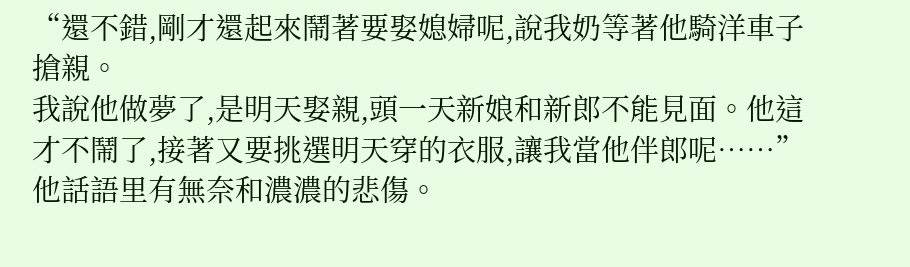“還不錯,剛才還起來鬧著要娶媳婦呢,說我奶等著他騎洋車子搶親。
我說他做夢了,是明天娶親,頭一天新娘和新郎不能見面。他這才不鬧了,接著又要挑選明天穿的衣服,讓我當他伴郎呢……”
他話語里有無奈和濃濃的悲傷。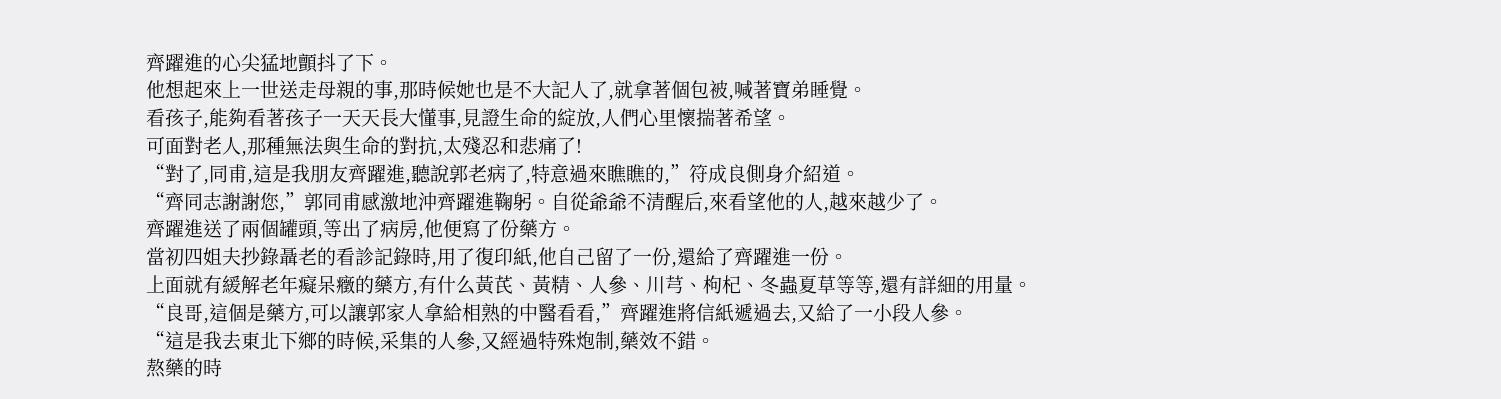齊躍進的心尖猛地顫抖了下。
他想起來上一世送走母親的事,那時候她也是不大記人了,就拿著個包被,喊著寶弟睡覺。
看孩子,能夠看著孩子一天天長大懂事,見證生命的綻放,人們心里懷揣著希望。
可面對老人,那種無法與生命的對抗,太殘忍和悲痛了!
“對了,同甫,這是我朋友齊躍進,聽說郭老病了,特意過來瞧瞧的,”符成良側身介紹道。
“齊同志謝謝您,”郭同甫感激地沖齊躍進鞠躬。自從爺爺不清醒后,來看望他的人,越來越少了。
齊躍進送了兩個罐頭,等出了病房,他便寫了份藥方。
當初四姐夫抄錄聶老的看診記錄時,用了復印紙,他自己留了一份,還給了齊躍進一份。
上面就有緩解老年癡呆癥的藥方,有什么黃芪、黃精、人參、川芎、枸杞、冬蟲夏草等等,還有詳細的用量。
“良哥,這個是藥方,可以讓郭家人拿給相熟的中醫看看,”齊躍進將信紙遞過去,又給了一小段人參。
“這是我去東北下鄉的時候,采集的人參,又經過特殊炮制,藥效不錯。
熬藥的時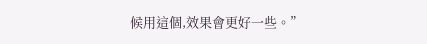候用這個,效果會更好一些。”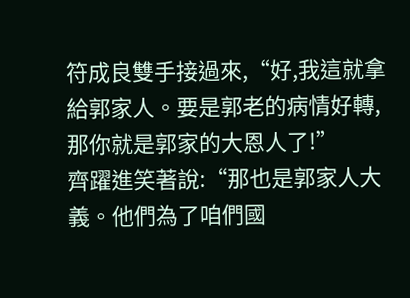符成良雙手接過來,“好,我這就拿給郭家人。要是郭老的病情好轉,那你就是郭家的大恩人了!”
齊躍進笑著說:“那也是郭家人大義。他們為了咱們國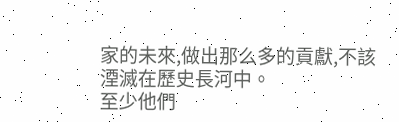家的未來,做出那么多的貢獻,不該湮滅在歷史長河中。
至少他們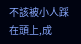不該被小人踩在頭上,成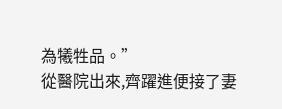為犧牲品。”
從醫院出來,齊躍進便接了妻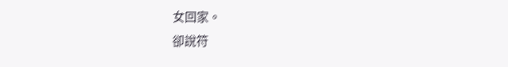女回家。
卻說符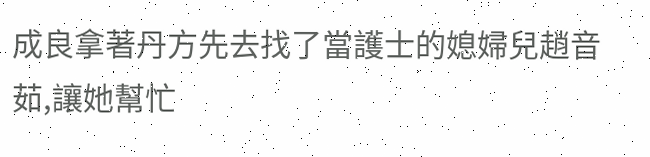成良拿著丹方先去找了當護士的媳婦兒趙音茹,讓她幫忙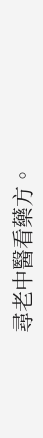尋老中醫看藥方。